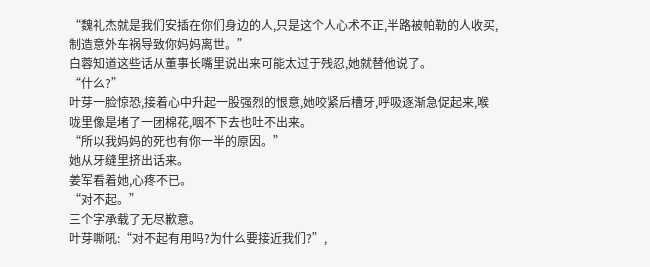“魏礼杰就是我们安插在你们身边的人,只是这个人心术不正,半路被帕勒的人收买,制造意外车祸导致你妈妈离世。”
白蓉知道这些话从董事长嘴里说出来可能太过于残忍,她就替他说了。
“什么?”
叶芽一脸惊恐,接着心中升起一股强烈的恨意,她咬紧后槽牙,呼吸逐渐急促起来,喉咙里像是堵了一团棉花,咽不下去也吐不出来。
“所以我妈妈的死也有你一半的原因。”
她从牙缝里挤出话来。
姜军看着她,心疼不已。
“对不起。”
三个字承载了无尽歉意。
叶芽嘶吼:“对不起有用吗?为什么要接近我们?”,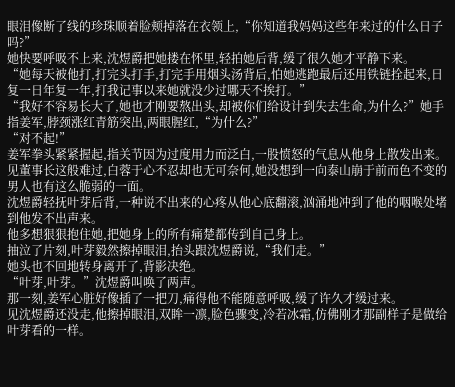眼泪像断了线的珍珠顺着脸颊掉落在衣领上,“你知道我妈妈这些年来过的什么日子吗?”
她快要呼吸不上来,沈煜爵把她搂在怀里,轻拍她后背,缓了很久她才平静下来。
“她每天被他打,打完头打手,打完手用烟头汤背后,怕她逃跑最后还用铁链拴起来,日复一日年复一年,打我记事以来她就没少过哪天不挨打。”
“我好不容易长大了,她也才刚要熬出头,却被你们给设计到失去生命,为什么?”她手指姜军,脖颈涨红青筋突出,两眼腥红,“为什么?”
“对不起!”
姜军拳头紧紧握起,指关节因为过度用力而泛白,一股愤怒的气息从他身上散发出来。
见董事长这般难过,白蓉于心不忍却也无可奈何,她没想到一向泰山崩于前而色不变的男人也有这么脆弱的一面。
沈煜爵轻抚叶芽后背,一种说不出来的心疼从他心底翻滚,汹涌地冲到了他的咽喉处堵到他发不出声来。
他多想狠狠抱住她,把她身上的所有痛楚都传到自己身上。
抽泣了片刻,叶芽毅然擦掉眼泪,抬头跟沈煜爵说,“我们走。”
她头也不回地转身离开了,背影决绝。
“叶芽,叶芽。”沈煜爵叫唤了两声。
那一刻,姜军心脏好像插了一把刀,痛得他不能随意呼吸,缓了许久才缓过来。
见沈煜爵还没走,他擦掉眼泪,双眸一凛,脸色骤变,冷若冰霜,仿佛刚才那副样子是做给叶芽看的一样。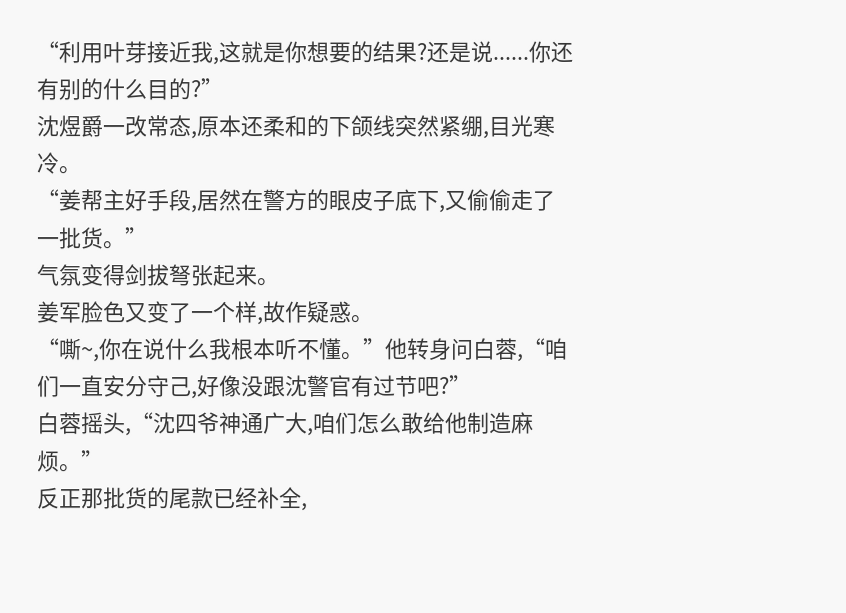“利用叶芽接近我,这就是你想要的结果?还是说......你还有别的什么目的?”
沈煜爵一改常态,原本还柔和的下颌线突然紧绷,目光寒冷。
“姜帮主好手段,居然在警方的眼皮子底下,又偷偷走了一批货。”
气氛变得剑拔弩张起来。
姜军脸色又变了一个样,故作疑惑。
“嘶~,你在说什么我根本听不懂。”他转身问白蓉,“咱们一直安分守己,好像没跟沈警官有过节吧?”
白蓉摇头,“沈四爷神通广大,咱们怎么敢给他制造麻烦。”
反正那批货的尾款已经补全,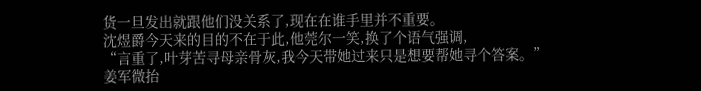货一旦发出就跟他们没关系了,现在在谁手里并不重要。
沈煜爵今天来的目的不在于此,他莞尔一笑,换了个语气强调,
“言重了,叶芽苦寻母亲骨灰,我今天带她过来只是想要帮她寻个答案。”
姜军微抬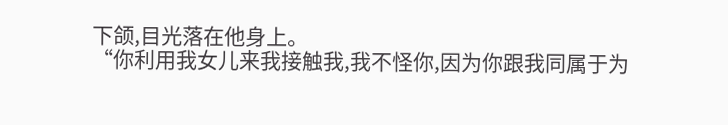下颌,目光落在他身上。
“你利用我女儿来我接触我,我不怪你,因为你跟我同属于为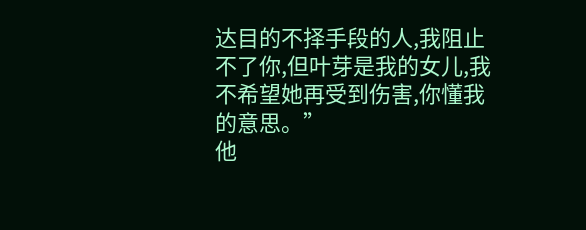达目的不择手段的人,我阻止不了你,但叶芽是我的女儿,我不希望她再受到伤害,你懂我的意思。”
他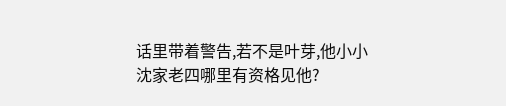话里带着警告,若不是叶芽,他小小沈家老四哪里有资格见他?